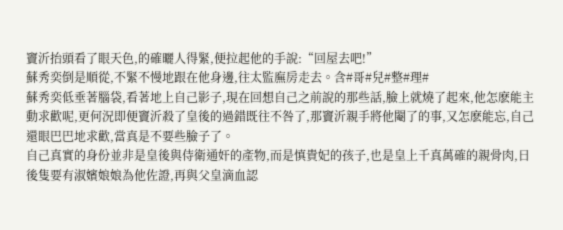竇沂抬頭看了眼天色,的確曬人得緊,便拉起他的手說:“回屋去吧!”
蘇秀奕倒是順從,不緊不慢地跟在他身邊,往太監廡房走去。含#哥#兒#整#理#
蘇秀奕低垂著腦袋,看著地上自己影子,現在回想自己之前說的那些話,臉上就燒了起來,他怎麽能主動求歡呢,更何況即便竇沂殺了皇後的過錯既往不咎了,那竇沂親手將他閹了的事,又怎麽能忘,自己還眼巴巴地求歡,當真是不要些臉子了。
自己真實的身份並非是皇後與侍衛通奸的產物,而是慎貴妃的孩子,也是皇上千真萬確的親骨肉,日後隻要有淑嬪娘娘為他佐證,再與父皇滴血認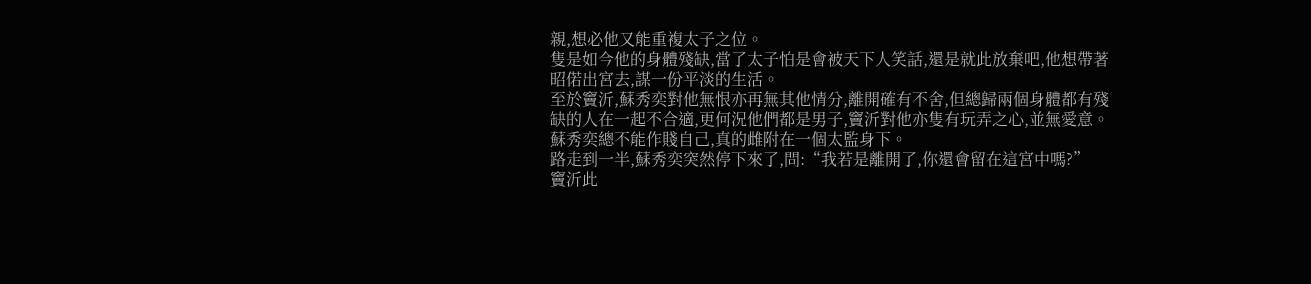親,想必他又能重複太子之位。
隻是如今他的身體殘缺,當了太子怕是會被天下人笑話,還是就此放棄吧,他想帶著昭偌出宮去,謀一份平淡的生活。
至於竇沂,蘇秀奕對他無恨亦再無其他情分,離開確有不舍,但總歸兩個身體都有殘缺的人在一起不合適,更何況他們都是男子,竇沂對他亦隻有玩弄之心,並無愛意。
蘇秀奕總不能作賤自己,真的雌附在一個太監身下。
路走到一半,蘇秀奕突然停下來了,問:“我若是離開了,你還會留在這宮中嗎?”
竇沂此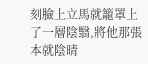刻臉上立馬就籠罩上了一層陰翳,將他那張本就陰晴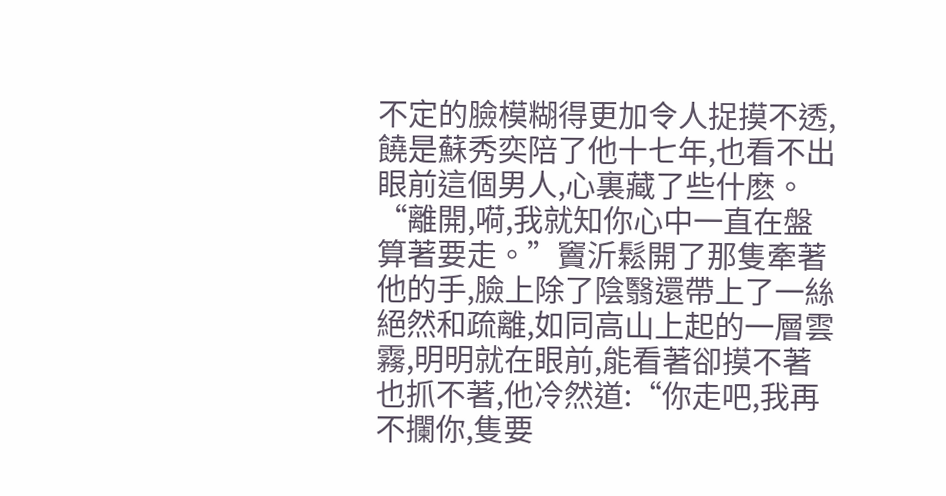不定的臉模糊得更加令人捉摸不透,饒是蘇秀奕陪了他十七年,也看不出眼前這個男人,心裏藏了些什麽。
“離開,嗬,我就知你心中一直在盤算著要走。”竇沂鬆開了那隻牽著他的手,臉上除了陰翳還帶上了一絲絕然和疏離,如同高山上起的一層雲霧,明明就在眼前,能看著卻摸不著也抓不著,他冷然道:“你走吧,我再不攔你,隻要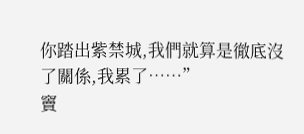你踏出紫禁城,我們就算是徹底沒了關係,我累了……”
竇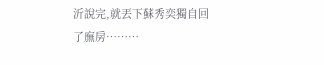沂說完,就丟下蘇秀奕獨自回了廡房………